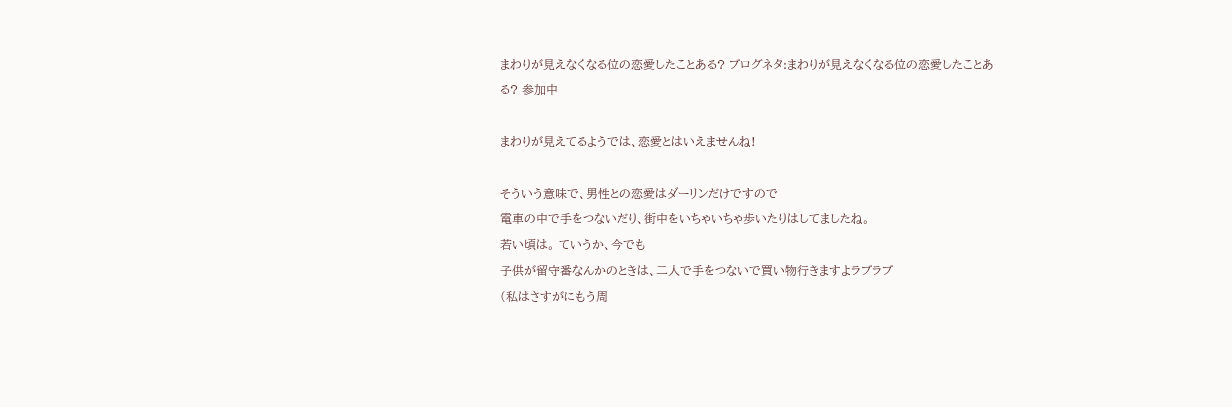まわりが見えなくなる位の恋愛したことある? ブログネタ:まわりが見えなくなる位の恋愛したことある? 参加中

まわりが見えてるようでは、恋愛とはいえませんね!

そういう意味で、男性との恋愛はダーリンだけですので
電車の中で手をつないだり、街中をいちゃいちゃ歩いたりはしてましたね。
若い頃は。 ていうか、今でも
子供が留守番なんかのときは、二人で手をつないで買い物行きますよラブラブ
(私はさすがにもう周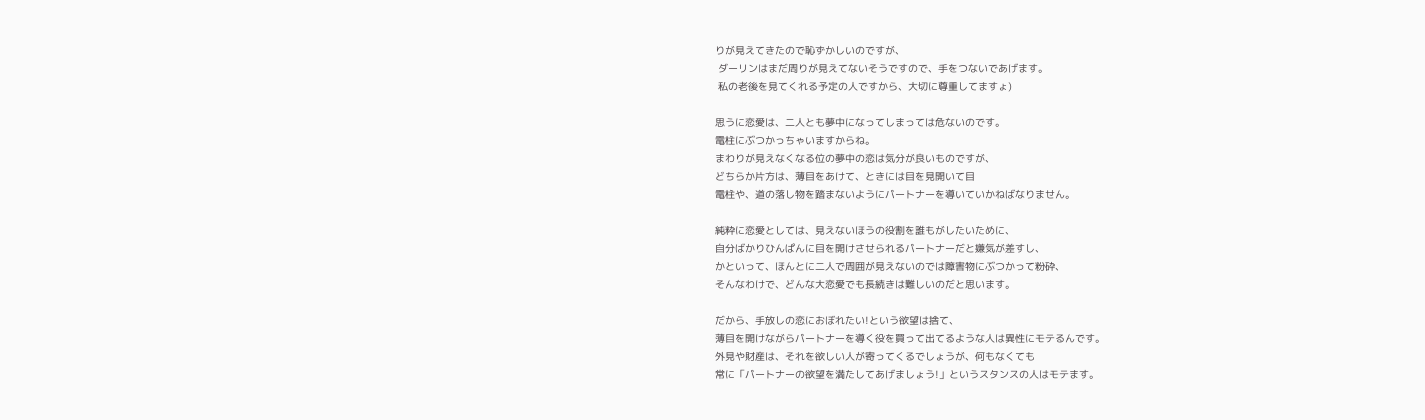りが見えてきたので恥ずかしいのですが、
 ダーリンはまだ周りが見えてないそうですので、手をつないであげます。
 私の老後を見てくれる予定の人ですから、大切に尊重してますょ)

思うに恋愛は、二人とも夢中になってしまっては危ないのです。
電柱にぶつかっちゃいますからね。
まわりが見えなくなる位の夢中の恋は気分が良いものですが、
どちらか片方は、薄目をあけて、ときには目を見開いて目
電柱や、道の落し物を踏まないようにパートナーを導いていかねばなりません。

純粋に恋愛としては、見えないほうの役割を誰もがしたいために、
自分ばかりひんぱんに目を開けさせられるパートナーだと嫌気が差すし、
かといって、ほんとに二人で周囲が見えないのでは障害物にぶつかって粉砕、
そんなわけで、どんな大恋愛でも長続きは難しいのだと思います。

だから、手放しの恋におぼれたい!という欲望は捨て、
薄目を開けながらパートナーを導く役を買って出てるような人は異性にモテるんです。
外見や財産は、それを欲しい人が寄ってくるでしょうが、何もなくても
常に「パートナーの欲望を満たしてあげましょう!」というスタンスの人はモテます。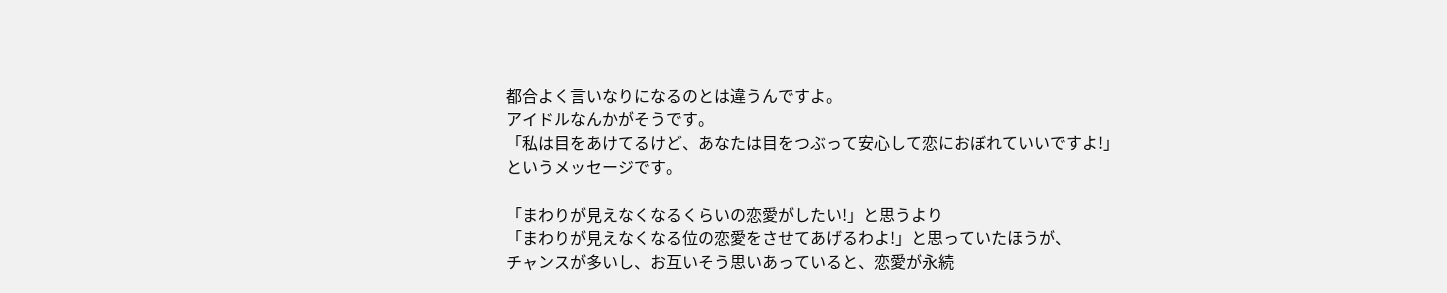都合よく言いなりになるのとは違うんですよ。
アイドルなんかがそうです。
「私は目をあけてるけど、あなたは目をつぶって安心して恋におぼれていいですよ!」
というメッセージです。

「まわりが見えなくなるくらいの恋愛がしたい!」と思うより
「まわりが見えなくなる位の恋愛をさせてあげるわよ!」と思っていたほうが、
チャンスが多いし、お互いそう思いあっていると、恋愛が永続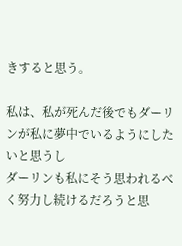きすると思う。

私は、私が死んだ後でもダーリンが私に夢中でいるようにしたいと思うし
ダーリンも私にそう思われるべく努力し続けるだろうと思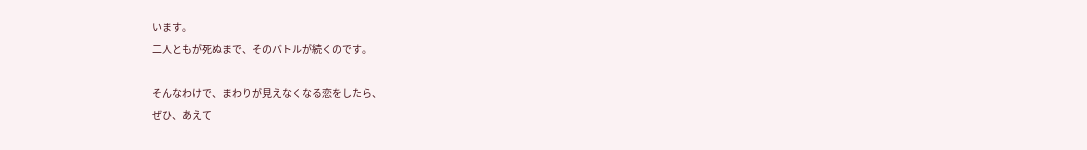います。
二人ともが死ぬまで、そのバトルが続くのです。

そんなわけで、まわりが見えなくなる恋をしたら、
ぜひ、あえて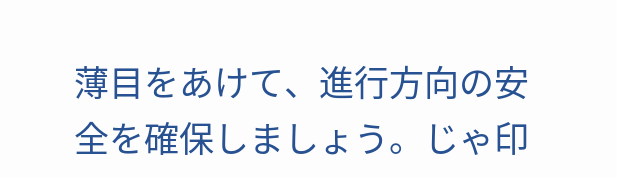薄目をあけて、進行方向の安全を確保しましょう。じゃ印